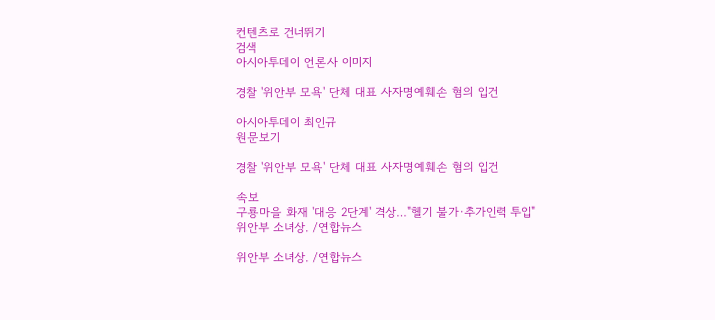컨텐츠로 건너뛰기
검색
아시아투데이 언론사 이미지

경찰 '위안부 모욕' 단체 대표 사자명예훼손 혐의 입건

아시아투데이 최인규
원문보기

경찰 '위안부 모욕' 단체 대표 사자명예훼손 혐의 입건

속보
구룡마을 화재 '대응 2단계' 격상…"헬기 불가·추가인력 투입"
위안부 소녀상. /연합뉴스

위안부 소녀상. /연합뉴스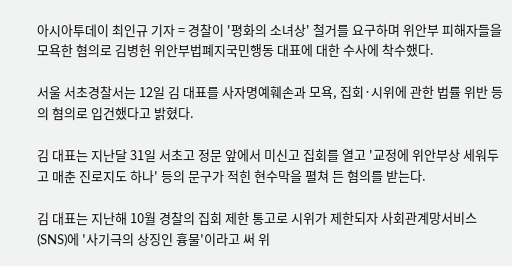아시아투데이 최인규 기자 = 경찰이 '평화의 소녀상' 철거를 요구하며 위안부 피해자들을 모욕한 혐의로 김병헌 위안부법폐지국민행동 대표에 대한 수사에 착수했다.

서울 서초경찰서는 12일 김 대표를 사자명예훼손과 모욕, 집회·시위에 관한 법률 위반 등의 혐의로 입건했다고 밝혔다.

김 대표는 지난달 31일 서초고 정문 앞에서 미신고 집회를 열고 '교정에 위안부상 세워두고 매춘 진로지도 하나' 등의 문구가 적힌 현수막을 펼쳐 든 혐의를 받는다.

김 대표는 지난해 10월 경찰의 집회 제한 통고로 시위가 제한되자 사회관계망서비스(SNS)에 '사기극의 상징인 흉물'이라고 써 위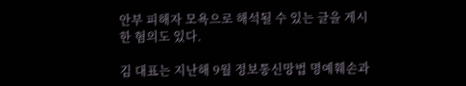안부 피해자 모욕으로 해석될 수 있는 글을 게시한 혐의도 있다.

김 대표는 지난해 9월 정보통신망법 명예훼손과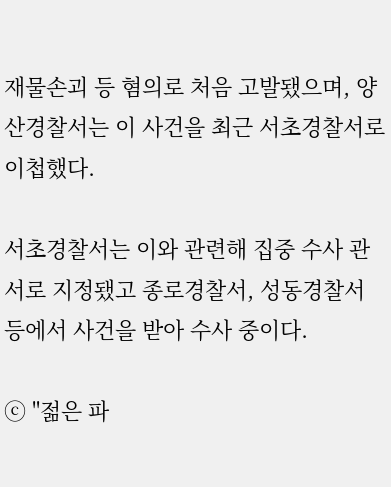재물손괴 등 혐의로 처음 고발됐으며, 양산경찰서는 이 사건을 최근 서초경찰서로 이첩했다.

서초경찰서는 이와 관련해 집중 수사 관서로 지정됐고 종로경찰서, 성동경찰서 등에서 사건을 받아 수사 중이다.

ⓒ "젊은 파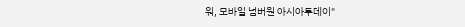워, 모바일 넘버원 아시아투데이"